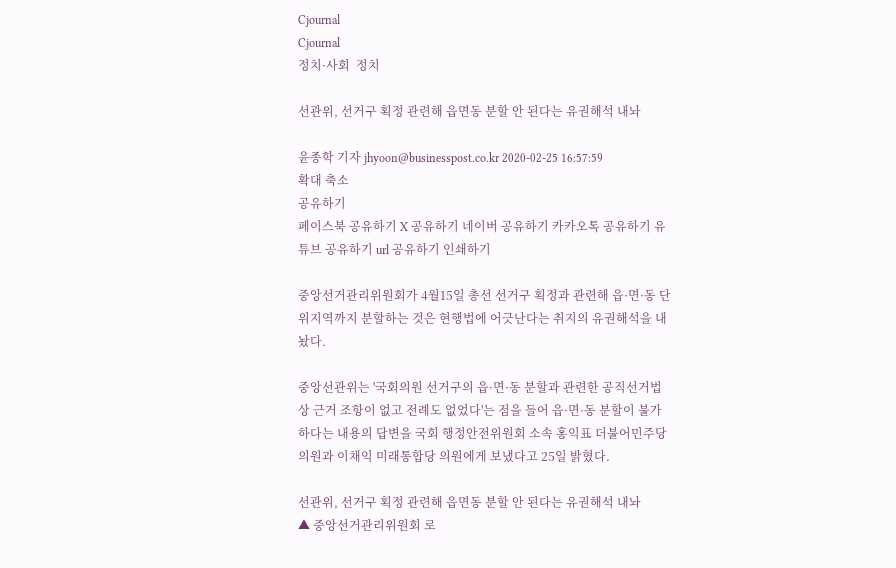Cjournal
Cjournal
정치·사회  정치

선관위, 선거구 획정 관련해 읍면동 분할 안 된다는 유권해석 내놔

윤종학 기자 jhyoon@businesspost.co.kr 2020-02-25 16:57:59
확대 축소
공유하기
페이스북 공유하기 X 공유하기 네이버 공유하기 카카오톡 공유하기 유튜브 공유하기 url 공유하기 인쇄하기

중앙선거관리위원회가 4월15일 총선 선거구 획정과 관련해 읍·면·동 단위지역까지 분할하는 것은 현행법에 어긋난다는 취지의 유권해석을 내놨다.

중앙선관위는 '국회의원 선거구의 읍·면·동 분할과 관련한 공직선거법상 근거 조항이 없고 전례도 없었다'는 점을 들어 읍·면·동 분할이 불가하다는 내용의 답변을 국회 행정안전위원회 소속 홍익표 더불어민주당 의원과 이채익 미래통합당 의원에게 보냈다고 25일 밝혔다.

선관위, 선거구 획정 관련해 읍면동 분할 안 된다는 유권해석 내놔
▲ 중앙선거관리위원회 로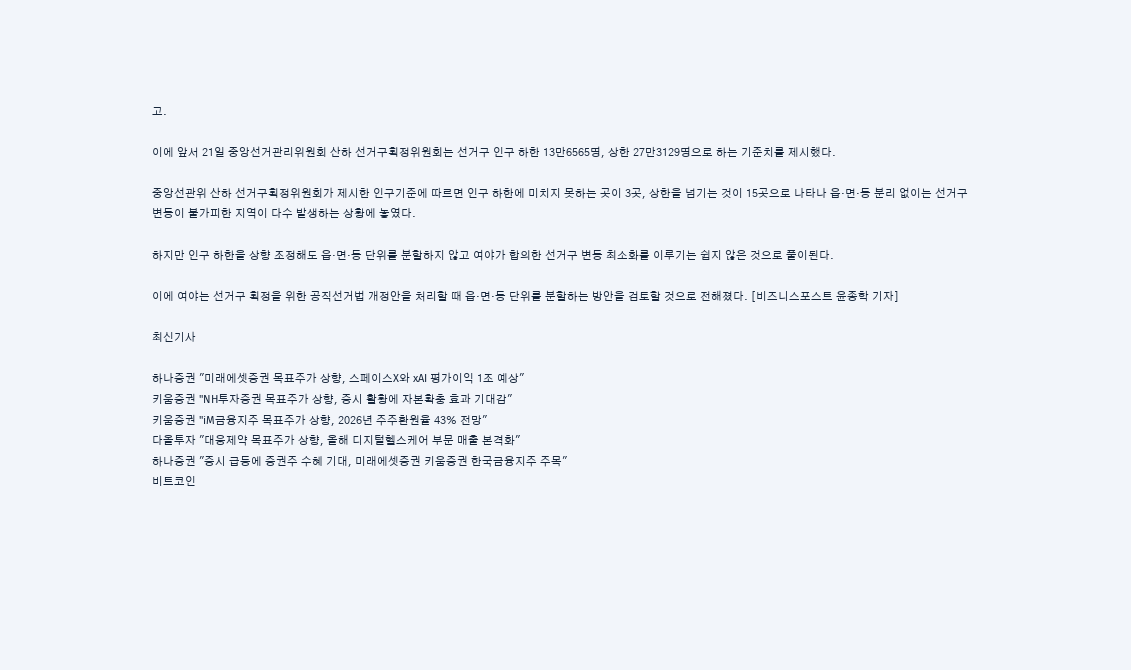고.

이에 앞서 21일 중앙선거관리위원회 산하 선거구획정위원회는 선거구 인구 하한 13만6565명, 상한 27만3129명으로 하는 기준치를 제시했다.

중앙선관위 산하 선거구획정위원회가 제시한 인구기준에 따르면 인구 하한에 미치지 못하는 곳이 3곳, 상한을 넘기는 것이 15곳으로 나타나 읍·면·동 분리 없이는 선거구 변동이 불가피한 지역이 다수 발생하는 상황에 놓였다.

하지만 인구 하한을 상향 조정해도 읍·면·동 단위를 분할하지 않고 여야가 합의한 선거구 변동 최소화를 이루기는 쉽지 않은 것으로 풀이된다.

이에 여야는 선거구 획정을 위한 공직선거법 개정안을 처리할 때 읍·면·동 단위를 분할하는 방안을 검토할 것으로 전해졌다. [비즈니스포스트 윤종학 기자]

최신기사

하나증권 "미래에셋증권 목표주가 상향, 스페이스X와 xAI 평가이익 1조 예상"
키움증권 "NH투자증권 목표주가 상향, 증시 활황에 자본확충 효과 기대감"
키움증권 "iM금융지주 목표주가 상향, 2026년 주주환원율 43% 전망"
다올투자 "대웅제약 목표주가 상향, 올해 디지털헬스케어 부문 매출 본격화"
하나증권 "증시 급등에 증권주 수혜 기대, 미래에셋증권 키움증권 한국금융지주 주목"
비트코인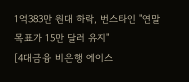1억383만 원대 하락, 번스타인 "연말 목표가 15만 달러 유지"
[4대금융 비은행 에이스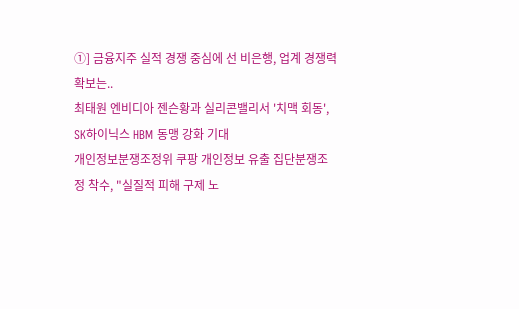①] 금융지주 실적 경쟁 중심에 선 비은행, 업계 경쟁력 확보는..
최태원 엔비디아 젠슨황과 실리콘밸리서 '치맥 회동', SK하이닉스 HBM 동맹 강화 기대
개인정보분쟁조정위 쿠팡 개인정보 유출 집단분쟁조정 착수, "실질적 피해 구제 노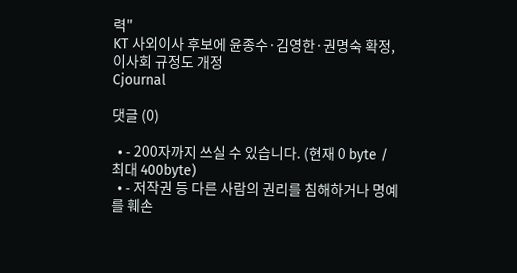력"
KT 사외이사 후보에 윤종수·김영한·권명숙 확정, 이사회 규정도 개정
Cjournal

댓글 (0)

  • - 200자까지 쓰실 수 있습니다. (현재 0 byte / 최대 400byte)
  • - 저작권 등 다른 사람의 권리를 침해하거나 명예를 훼손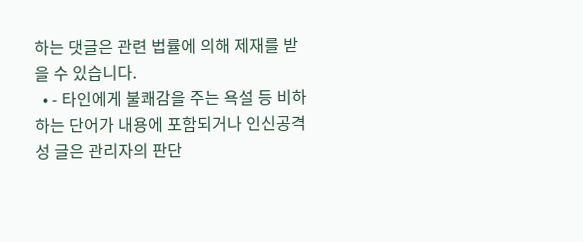하는 댓글은 관련 법률에 의해 제재를 받을 수 있습니다.
  • - 타인에게 불쾌감을 주는 욕설 등 비하하는 단어가 내용에 포함되거나 인신공격성 글은 관리자의 판단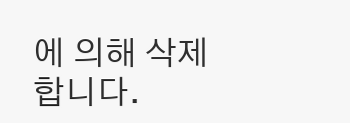에 의해 삭제 합니다.